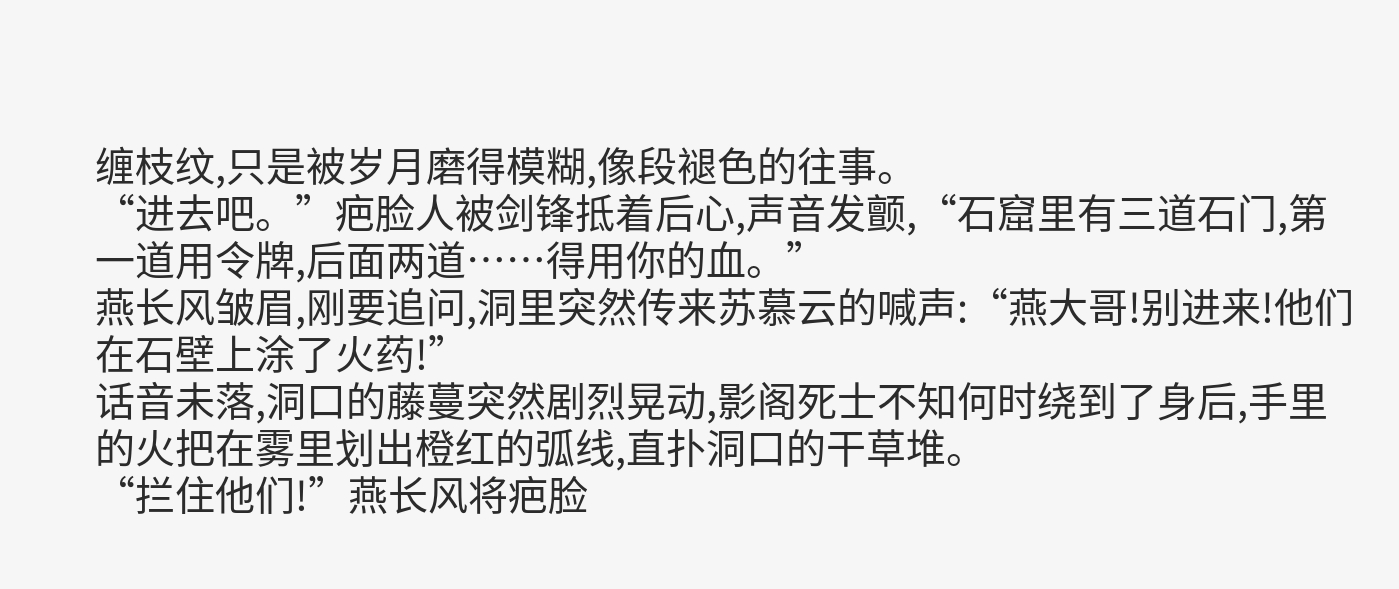缠枝纹,只是被岁月磨得模糊,像段褪色的往事。
“进去吧。”疤脸人被剑锋抵着后心,声音发颤,“石窟里有三道石门,第一道用令牌,后面两道……得用你的血。”
燕长风皱眉,刚要追问,洞里突然传来苏慕云的喊声:“燕大哥!别进来!他们在石壁上涂了火药!”
话音未落,洞口的藤蔓突然剧烈晃动,影阁死士不知何时绕到了身后,手里的火把在雾里划出橙红的弧线,直扑洞口的干草堆。
“拦住他们!”燕长风将疤脸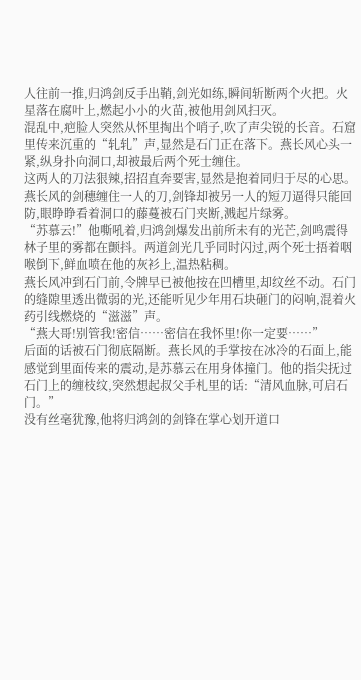人往前一推,归鸿剑反手出鞘,剑光如练,瞬间斩断两个火把。火星落在腐叶上,燃起小小的火苗,被他用剑风扫灭。
混乱中,疤脸人突然从怀里掏出个哨子,吹了声尖锐的长音。石窟里传来沉重的“轧轧”声,显然是石门正在落下。燕长风心头一紧,纵身扑向洞口,却被最后两个死士缠住。
这两人的刀法狠辣,招招直奔要害,显然是抱着同归于尽的心思。燕长风的剑穗缠住一人的刀,剑锋却被另一人的短刀逼得只能回防,眼睁睁看着洞口的藤蔓被石门夹断,溅起片绿雾。
“苏慕云!”他嘶吼着,归鸿剑爆发出前所未有的光芒,剑鸣震得林子里的雾都在颤抖。两道剑光几乎同时闪过,两个死士捂着咽喉倒下,鲜血喷在他的灰衫上,温热粘稠。
燕长风冲到石门前,令牌早已被他按在凹槽里,却纹丝不动。石门的缝隙里透出微弱的光,还能听见少年用石块砸门的闷响,混着火药引线燃烧的“滋滋”声。
“燕大哥!别管我!密信……密信在我怀里!你一定要……”
后面的话被石门彻底隔断。燕长风的手掌按在冰冷的石面上,能感觉到里面传来的震动,是苏慕云在用身体撞门。他的指尖抚过石门上的缠枝纹,突然想起叔父手札里的话:“清风血脉,可启石门。”
没有丝毫犹豫,他将归鸿剑的剑锋在掌心划开道口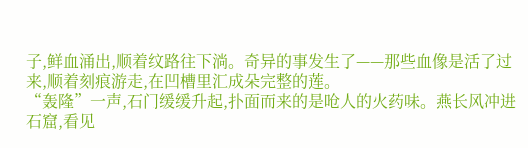子,鲜血涌出,顺着纹路往下淌。奇异的事发生了——那些血像是活了过来,顺着刻痕游走,在凹槽里汇成朵完整的莲。
“轰隆”一声,石门缓缓升起,扑面而来的是呛人的火药味。燕长风冲进石窟,看见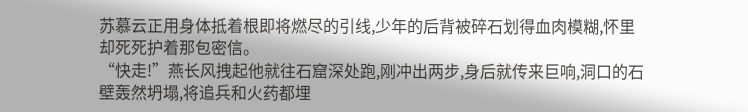苏慕云正用身体抵着根即将燃尽的引线,少年的后背被碎石划得血肉模糊,怀里却死死护着那包密信。
“快走!”燕长风拽起他就往石窟深处跑,刚冲出两步,身后就传来巨响,洞口的石壁轰然坍塌,将追兵和火药都埋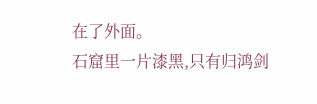在了外面。
石窟里一片漆黑,只有归鸿剑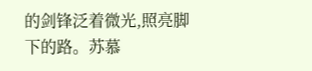的剑锋泛着微光,照亮脚下的路。苏慕